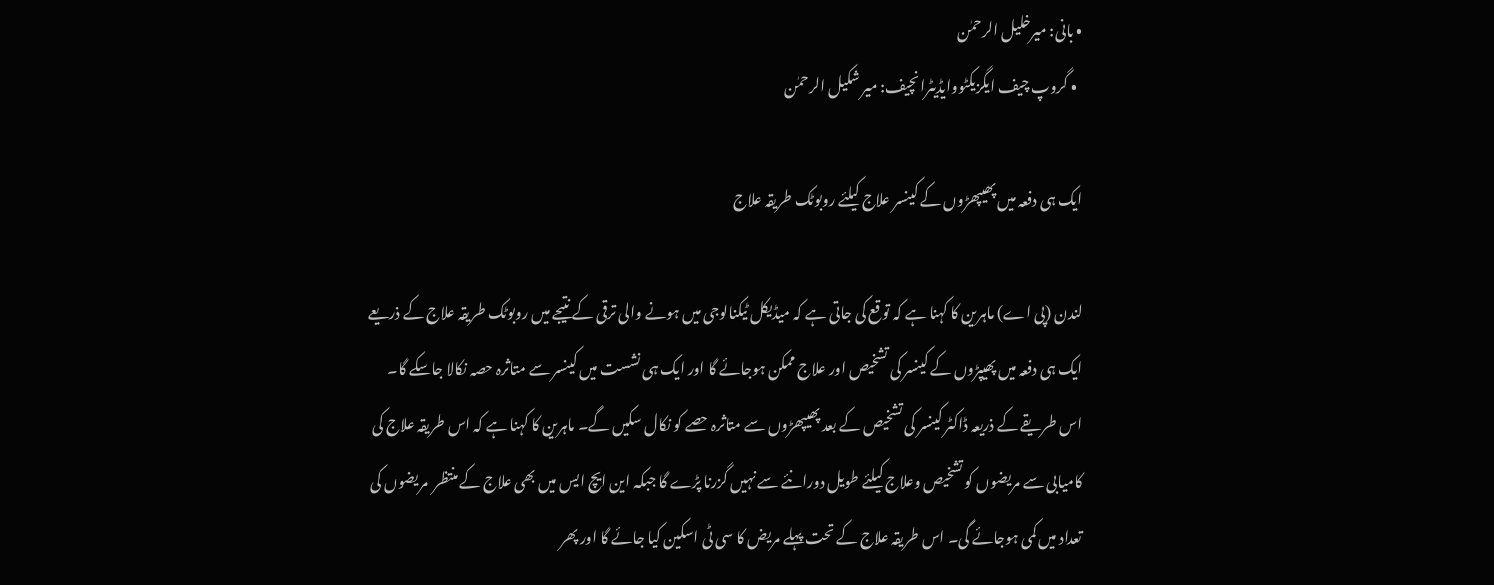• بانی: میرخلیل الرحمٰن
  • گروپ چیف ایگزیکٹووایڈیٹرانچیف: میر شکیل الرحمٰن

ایک ہی دفعہ میں پھیپھڑوں کے کینسر علاج کیلئے روبوٹک طریقہ علاج

لندن (پی اے) ماہرین کا کہنا ہے کہ توقع کی جاتی ہے کہ میڈیکل ٹیکنالوجی میں ہونے والی ترقی کے نتیجے میں روبوٹک طریقہ علاج کے ذریعے ایک ہی دفعہ میں پھیپڑوں کے کینسر کی تشخیص اور علاج ممکن ہوجائے گا اور ایک ہی نشست میں کینسر سے متاثرہ حصہ نکالا جاسکے گا۔ اس طریقے کے ذریعہ ڈاکٹر کینسر کی تشخیص کے بعد پھیپھڑوں سے متاثرہ حصے کو نکال سکیں گے۔ ماہرین کا کہنا ہے کہ اس طریقہ علاج کی کامیابی سے مریضوں کو تشخیص وعلاج کیلئے طویل دورانئے سے نہیں گزرنا پڑے گا جبکہ این ایچ ایس میں بھی علاج کے منتظر  مریضوں کی تعداد میں کمی ہوجائے گی۔ اس طریقہ علاج کے تحت پہلے مریض کا سی ٹی اسکین کیا جائے گا اور پھر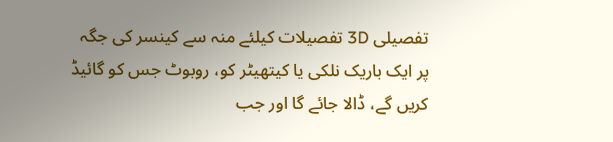تفصیلی 3D تفصیلات کیلئے منہ سے کینسر کی جگہ پر ایک باریک نلکی یا کیتھیٹر کو، روبوٹ جس کو گائیڈ کریں گے، ڈالا جائے گا اور جب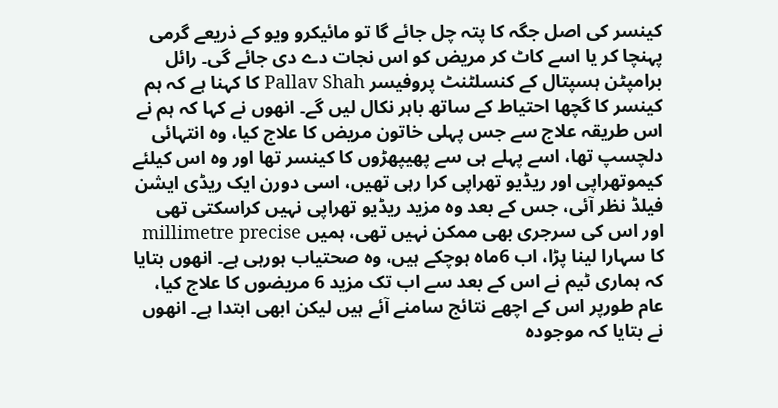کینسر کی اصل جگہ کا پتہ چل جائے گا تو مائیکرو ویو کے ذریعے گرمی پہنچا کر یا اسے کاٹ کر مریض کو اس نجات دے دی جائے گی۔ رائل برامپٹن ہسپتال کے کنسلٹنٹ پروفیسر Pallav Shah کا کہنا ہے کہ ہم کینسر کا گچھا احتیاط کے ساتھ باہر نکال لیں گے۔ انھوں نے کہا کہ ہم نے اس طریقہ علاج سے جس پہلی خاتون مریض کا علاج کیا، وہ انتہائی دلچسپ تھا، اسے پہلے ہی سے پھیپھڑوں کا کینسر تھا اور وہ اس کیلئے کیموتھراپی اور ریڈیو تھراپی کرا رہی تھیں، اسی دورن ایک ریڈی ایشن فیلڈ نظر آئی، جس کے بعد وہ مزید ریڈیو تھراپی نہیں کراسکتی تھی اور اس کی سرجری بھی ممکن نہیں تھی، ہمیں millimetre precise کا سہارا لینا پڑا، اب 6ماہ ہوچکے ہیں، وہ صحتیاب ہورہی ہے۔ انھوں بتایا کہ ہماری ٹیم نے اس کے بعد سے اب تک مزید 6 مریضوں کا علاج کیا، عام طورپر اس کے اچھے نتائج سامنے آئے ہیں لیکن ابھی ابتدا ہے۔ انھوں نے بتایا کہ موجودہ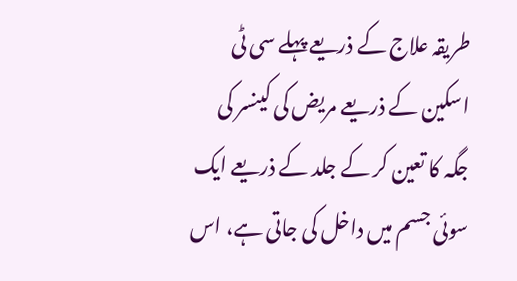طریقہ علاج کے ذریعے پہلے سی ٹی اسکین کے ذریعے مریض کی کینسر کی جگہ کا تعین کر کے جلد کے ذریعے ایک سوئی جسم میں داخل کی جاتی ہے، اس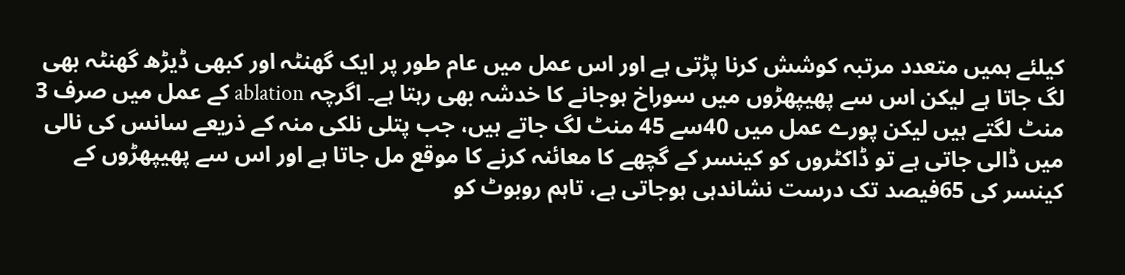کیلئے ہمیں متعدد مرتبہ کوشش کرنا پڑتی ہے اور اس عمل میں عام طور پر ایک گھنٹہ اور کبھی ڈیڑھ گھنٹہ بھی لگ جاتا ہے لیکن اس سے پھیپھڑوں میں سوراخ ہوجانے کا خدشہ بھی رہتا ہے۔ اگرچہ ablation کے عمل میں صرف 3 منٹ لگتے ہیں لیکن پورے عمل میں 40سے 45 منٹ لگ جاتے ہیں، جب پتلی نلکی منہ کے ذریعے سانس کی نالی میں ڈالی جاتی ہے تو ڈاکٹروں کو کینسر کے گچھے کا معائنہ کرنے کا موقع مل جاتا ہے اور اس سے پھیپھڑوں کے کینسر کی 65فیصد تک درست نشاندہی ہوجاتی ہے، تاہم روبوٹ کو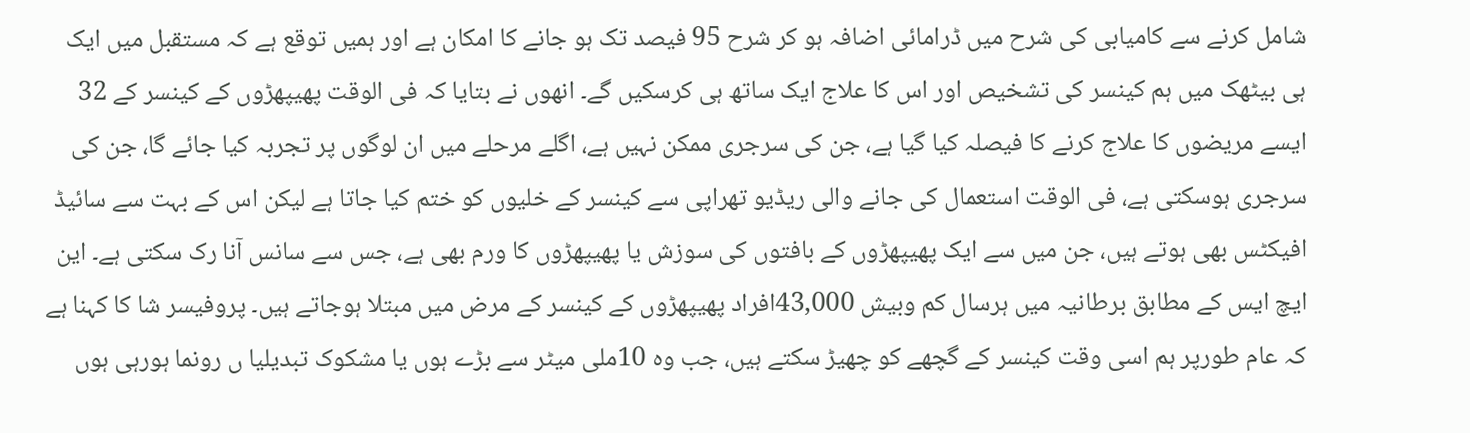شامل کرنے سے کامیابی کی شرح میں ڈرامائی اضافہ ہو کر شرح 95 فیصد تک ہو جانے کا امکان ہے اور ہمیں توقع ہے کہ مستقبل میں ایک ہی بیٹھک میں ہم کینسر کی تشخیص اور اس کا علاج ایک ساتھ ہی کرسکیں گے۔ انھوں نے بتایا کہ فی الوقت پھیپھڑوں کے کینسر کے 32 ایسے مریضوں کا علاج کرنے کا فیصلہ کیا گیا ہے، جن کی سرجری ممکن نہیں ہے، اگلے مرحلے میں ان لوگوں پر تجربہ کیا جائے گا، جن کی سرجری ہوسکتی ہے، فی الوقت استعمال کی جانے والی ریڈیو تھراپی سے کینسر کے خلیوں کو ختم کیا جاتا ہے لیکن اس کے بہت سے سائیڈ افیکٹس بھی ہوتے ہیں، جن میں سے ایک پھیپھڑوں کے بافتوں کی سوزش یا پھیپھڑوں کا ورم بھی ہے، جس سے سانس آنا رک سکتی ہے۔ این ایچ ایس کے مطابق برطانیہ میں ہرسال کم وبیش 43,000افراد پھیپھڑوں کے کینسر کے مرض میں مبتلا ہوجاتے ہیں۔ پروفیسر شا کا کہنا ہے کہ عام طورپر ہم اسی وقت کینسر کے گچھے کو چھیڑ سکتے ہیں، جب وہ 10ملی میٹر سے بڑے ہوں یا مشکوک تبدیلیا ں رونما ہورہی ہوں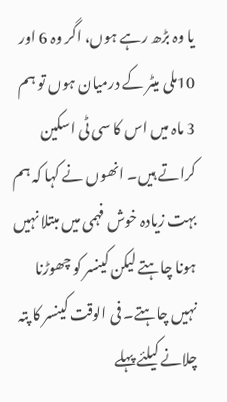یا وہ بڑھ رہے ہوں، اگر وہ 6 اور 10ملی میٹر کے درمیان ہوں تو ہم 3 ماہ میں اس کا سی ٹی اسکین کراتے ہیں۔ انھوں نے کہا کہ ہم بہت زیادہ خوش فہمی میں مبتلا نہیں ہونا چاہتے لیکن کینسر کو چھوڑنا نہیں چاہتے۔ فی الوقت کینسر کا پتہ چلانے کیلئے پہلے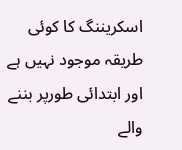اسکریننگ کا کوئی طریقہ موجود نہیں ہے اور ابتدائی طورپر بننے والے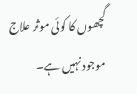گچھوں کا کوئی موثر علاج موجود نہیں ہے۔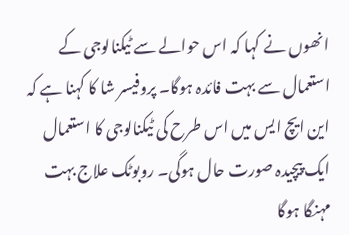انھوں نے کہا کہ اس حوالے سے ٹیکنالوجی کے استعمال سے بہت فائدہ ہوگا۔ پروفیسر شا کا کہنا ہے کہ این ایچ ایس میں اس طرح کی ٹیکنالوجی کا استعمال ایک پیچیدہ صورت حال ہوگی۔ روبوٹک علاج بہت مہنگا ہوگا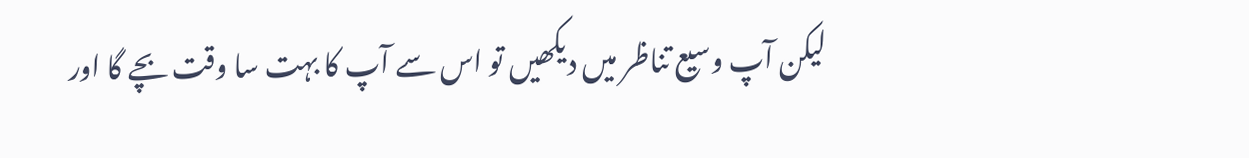لیکن آپ وسیع تناظر میں دیکھیں تو اس سے آپ کا بہت سا وقت بچے گا اور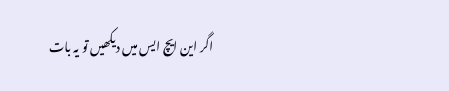اگر این ایچ ایس میں دیکھیں تو یہ بات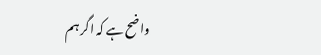واضح ہے کہ اگر ہم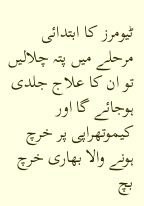ٹیومرز کا ابتدائی مرحلے میں پتہ چلالیں تو ان کا علاج جلدی ہوجائے گا اور کیموتھراپی پر خرچ ہونے والا بھاری خرچ بچ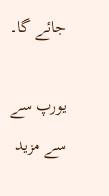جائے گا۔

یورپ سے سے مزید